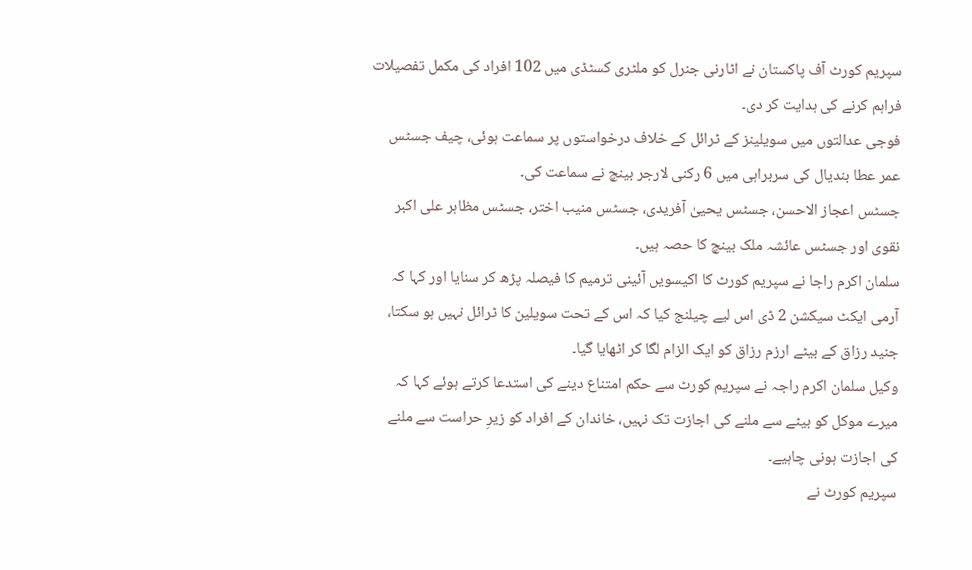سپریم کورٹ آف پاکستان نے اٹارنی جنرل کو ملٹری کسٹڈی میں 102 افراد کی مکمل تفصیلات فراہم کرنے کی ہدایت کر دی۔
فوجی عدالتوں میں سویلینز کے ٹرائل کے خلاف درخواستوں پر سماعت ہوئی، چیف جسٹس عمر عطا بندیال کی سربراہی میں 6 رکنی لارجر بینچ نے سماعت کی۔
جسٹس اعجاز الاحسن، جسٹس یحییٰ آفریدی، جسٹس منیب اختر، جسٹس مظاہر علی اکبر نقوی اور جسٹس عائشہ ملک بینچ کا حصہ ہیں۔
سلمان اکرم راجا نے سپریم کورٹ کا اکیسویں آئینی ترمیم کا فیصلہ پڑھ کر سنایا اور کہا کہ آرمی ایکٹ سیکشن 2 ڈی اس لیے چیلنج کیا کہ اس کے تحت سویلین کا ٹرائل نہیں ہو سکتا، جنید رزاق کے بیٹے ارزم رزاق کو ایک الزام لگا کر اٹھایا گیا۔
وکیل سلمان اکرم راجہ نے سپریم کورٹ سے حکم امتناع دینے کی استدعا کرتے ہوئے کہا کہ میرے موکل کو بیٹے سے ملنے کی اجازت تک نہیں، خاندان کے افراد کو زیرِ حراست سے ملنے کی اجازت ہونی چاہیے۔
سپریم کورٹ نے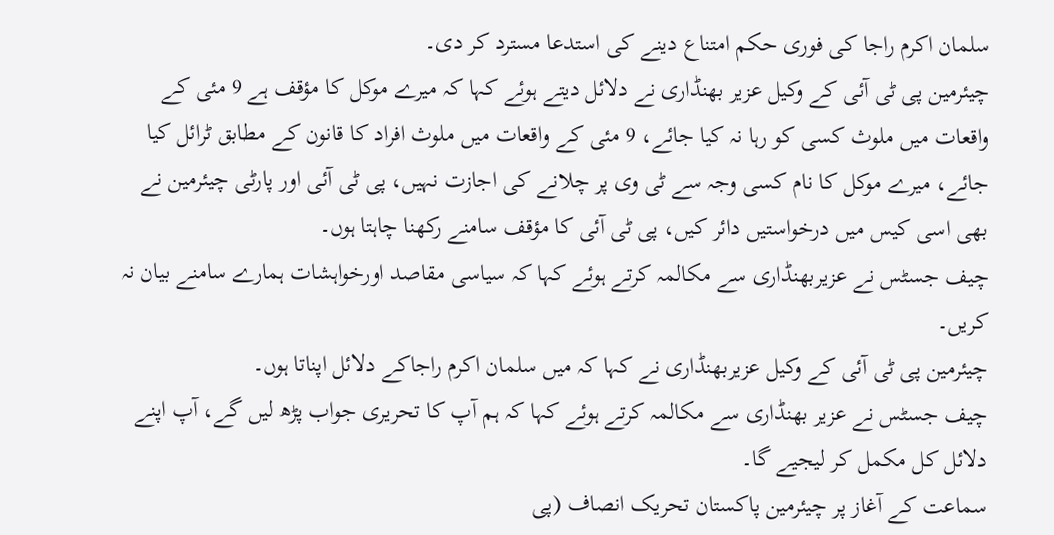سلمان اکرم راجا کی فوری حکم امتناع دینے کی استدعا مسترد کر دی۔
چیئرمین پی ٹی آئی کے وکیل عزیر بھنڈاری نے دلائل دیتے ہوئے کہا کہ میرے موکل کا مؤقف ہے 9 مئی کے واقعات میں ملوث کسی کو رہا نہ کیا جائے، 9 مئی کے واقعات میں ملوث افراد کا قانون کے مطابق ٹرائل کیا جائے، میرے موکل کا نام کسی وجہ سے ٹی وی پر چلانے کی اجازت نہیں، پی ٹی آئی اور پارٹی چیئرمین نے بھی اسی کیس میں درخواستیں دائر کیں، پی ٹی آئی کا مؤقف سامنے رکھنا چاہتا ہوں۔
چیف جسٹس نے عزیربھنڈاری سے مکالمہ کرتے ہوئے کہا کہ سیاسی مقاصد اورخواہشات ہمارے سامنے بیان نہ کریں۔
چیئرمین پی ٹی آئی کے وکیل عزیربھنڈاری نے کہا کہ میں سلمان اکرم راجاکے دلائل اپناتا ہوں۔
چیف جسٹس نے عزیر بھنڈاری سے مکالمہ کرتے ہوئے کہا کہ ہم آپ کا تحریری جواب پڑھ لیں گے، آپ اپنے دلائل کل مکمل کر لیجیے گا۔
سماعت کے آغاز پر چیئرمین پاکستان تحریک انصاف (پی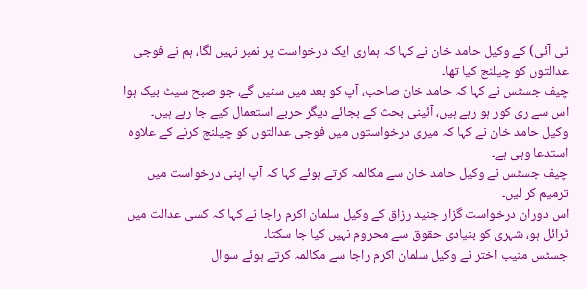ٹی آئی) کے وکیل حامد خان نے کہا کہ ہماری ایک درخواست پر نمبر نہیں لگا، ہم نے فوجی عدالتوں کو چیلنج کیا تھا۔
چیف جسٹس نے کہا کہ حامد خان صاحب، آپ کو بعد میں سنیں گے، جو صبح سیٹ بیک ہوا اس سے ری کور ہو رہے ہیں، آئینی بحث کے بجائے دیگر حربے استعمال کیے جا رہے ہیں۔
وکیل حامد خان نے کہا کہ میری درخواستوں میں فوجی عدالتوں کو چیلنج کرنے کے علاوہ استدعا وہی ہے۔
چیف جسٹس نے وکیل حامد خان سے مکالمہ کرتے ہوئے کہا کہ آپ اپنی درخواست میں ترمیم کر لیں۔
اس دوران درخواست گزار جنید رزاق کے وکیل سلمان اکرم راجا نے کہا کہ کسی عدالت میں ٹرائل ہو، شہری کو بنیادی حقوق سے محروم نہیں کیا جا سکتا۔
جسٹس منیب اختر نے وکیل سلمان اکرم راجا سے مکالمہ کرتے ہوئے سوال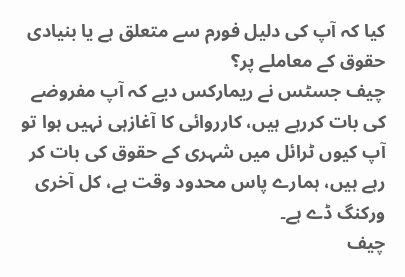کیا کہ آپ کی دلیل فورم سے متعلق ہے یا بنیادی حقوق کے معاملے پر؟
چیف جسٹس نے ریمارکس دیے کہ آپ مفروضے کی بات کررہے ہیں، کارروائی کا آغازہی نہیں ہوا تو آپ کیوں ٹرائل میں شہری کے حقوق کی بات کر رہے ہیں، ہمارے پاس محدود وقت ہے، کل آخری ورکنگ ڈے ہے۔
چیف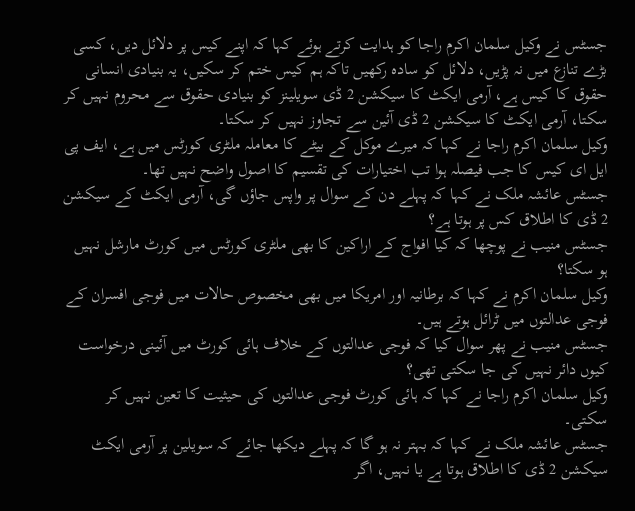جسٹس نے وکیل سلمان اکرم راجا کو ہدایت کرتے ہوئے کہا کہ اپنے کیس پر دلائل دیں، کسی بڑے تنازع میں نہ پڑیں، دلائل کو سادہ رکھیں تاکہ ہم کیس ختم کر سکیں، یہ بنیادی انسانی حقوق کا کیس ہے، آرمی ایکٹ کا سیکشن 2 ڈی سویلینز کو بنیادی حقوق سے محروم نہیں کر سکتا، آرمی ایکٹ کا سیکشن 2 ڈی آئین سے تجاوز نہیں کر سکتا۔
وکیل سلمان اکرم راجا نے کہا کہ میرے موکل کے بیٹے کا معاملہ ملٹری کورٹس میں ہے، ایف پی ایل ای کیس کا جب فیصلہ ہوا تب اختیارات کی تقسیم کا اصول واضح نہیں تھا۔
جسٹس عائشہ ملک نے کہا کہ پہلے دن کے سوال پر واپس جاؤں گی، آرمی ایکٹ کے سیکشن 2 ڈی کا اطلاق کس پر ہوتا ہے؟
جسٹس منیب نے پوچھا کہ کیا افواج کے اراکین کا بھی ملٹری کورٹس میں کورٹ مارشل نہیں ہو سکتا؟
وکیل سلمان اکرم نے کہا کہ برطانیہ اور امریکا میں بھی مخصوص حالات میں فوجی افسران کے فوجی عدالتوں میں ٹرائل ہوتے ہیں۔
جسٹس منیب نے پھر سوال کیا کہ فوجی عدالتوں کے خلاف ہائی کورٹ میں آئینی درخواست کیوں دائر نہیں کی جا سکتی تھی؟
وکیل سلمان اکرم راجا نے کہا کہ ہائی کورٹ فوجی عدالتوں کی حیثیت کا تعین نہیں کر سکتی۔
جسٹس عائشہ ملک نے کہا کہ بہتر نہ ہو گا کہ پہلے دیکھا جائے کہ سویلین پر آرمی ایکٹ سیکشن 2 ڈی کا اطلاق ہوتا ہے یا نہیں، اگر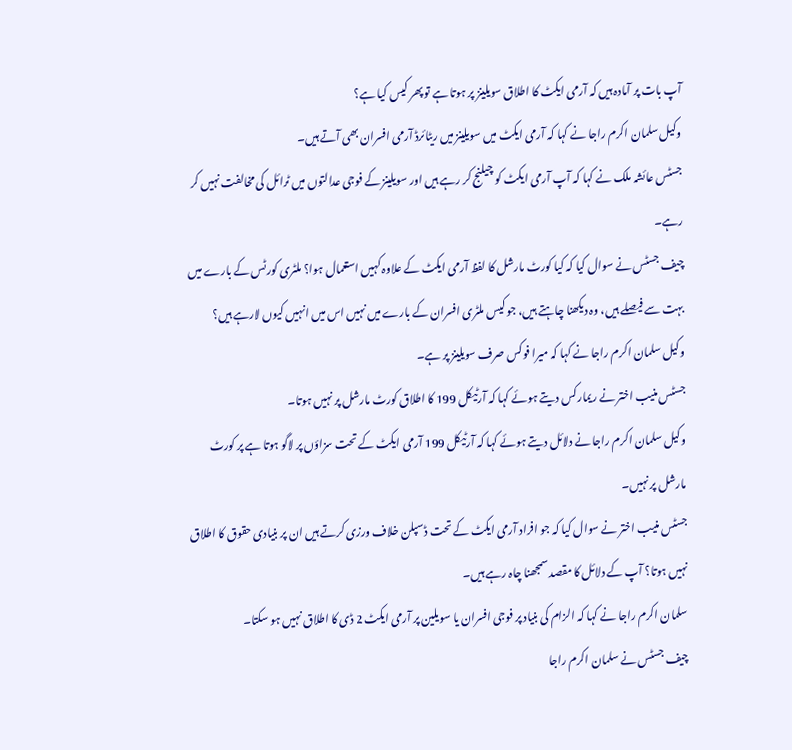آپ بات پر آمادہ ہیں کہ آرمی ایکٹ کا اطلاق سویلینز پر ہوتا ہے تو پھر کیس کیا ہے؟
وکیل سلمان اکرم راجا نے کہا کہ آرمی ایکٹ میں سویلینز میں ریٹائرڈ آرمی افسران بھی آتے ہیں۔
جسٹس عائشہ ملک نے کہا کہ آپ آرمی ایکٹ کو چیلنج کر رہے ہیں اور سویلینز کے فوجی عدالتوں میں ٹرائل کی مخالفت نہیں کر رہے۔
چیف جسٹس نے سوال کیا کہ کیا کورٹ مارشل کا لفظ آرمی ایکٹ کے علاوہ کہیں استعمال ہوا؟ ملٹری کورٹس کے بارے میں بہت سے فیصلے ہیں، وہ دیکھنا چاہتے ہیں، جو کیس ملٹری افسران کے بارے میں نہیں اس میں انہیں کیوں لارہے ہیں؟
وکیل سلمان اکرم راجا نے کہا کہ میرا فوکس صرف سویلینز پر ہے۔
جسٹس منیب اختر نے ریمارکس دیتے ہوئے کہا کہ آرٹیکل 199 کا اطلاق کورٹ مارشل پر نہیں ہوتا۔
وکیل سلمان اکرم راجا نے دلائل دیتے ہوئے کہا کہ آرٹیکل 199 آرمی ایکٹ کے تحت سزاؤں پر لاگو ہوتا ہے پر کورٹ مارشل پر نہیں۔
جسٹس منیب اختر نے سوال کیا کہ جو افراد آرمی ایکٹ کے تحت ڈسپلن خلاف ورزی کرتے ہیں ان پر بنیادی حقوق کا اطلاق نہیں ہوتا؟ آپ کے دلائل کا مقصد سمجھنا چاہ رہے ہیں۔
سلمان اکرم راجا نے کہا کہ الزام کی بنیاد پر فوجی افسران یا سویلین پر آرمی ایکٹ 2 ڈی کا اطلاق نہیں ہو سکتا۔
چیف جسٹس نے سلمان اکرم راجا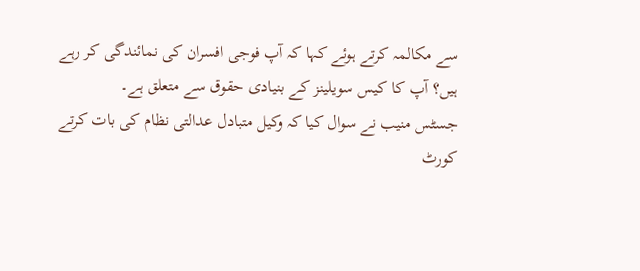سے مکالمہ کرتے ہوئے کہا کہ آپ فوجی افسران کی نمائندگی کر رہے ہیں؟ آپ کا کیس سویلینز کے بنیادی حقوق سے متعلق ہے۔
جسٹس منیب نے سوال کیا کہ وکیل متبادل عدالتی نظام کی بات کرتے کورٹ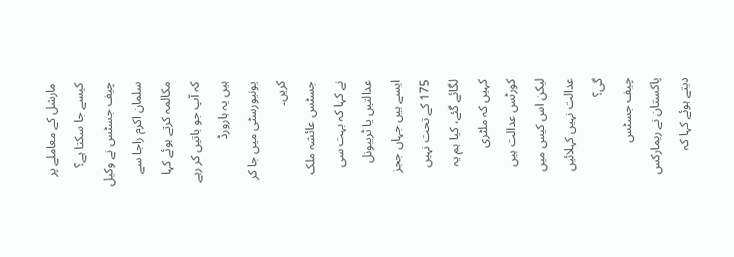مارشل کے معاملے پر کیسے جا سکتا ہے؟
چیف جسٹس نے وکیل سلمان اکرم راجا سے مکالمہ کرتے ہوئے کہا کہ آپ جو باتیں کر رہے ہیں یہ ہارورڈ یونیورسٹی میں جا کر کریں۔
جسٹس عائشہ ملک نے کہا کہ بہت سی عدالتیں یا ٹریبونل ایسے ہیں جہاں ججز 175 کے تحت نہیں لگائے گئے، کیا ہم یہ کہیں کہ ملٹری کورٹس عدالت ہیں لیکن اس کیس میں عدالت نہیں کہلائیں گی؟
چیف جسٹس پاکستان نے ریمارکس دیتے ہوئے کہا کہ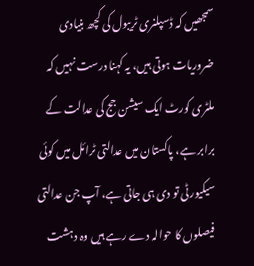سمجھیں کہ ڈسپلنری ٹریبول کی کچھ بنیادی ضروریات ہوتی ہیں، یہ کہنا درست نہیں کہ ملٹری کورٹ ایک سیشن جج کی عدالت کے برابر ہے، پاکستان میں عدالتی ٹرائل میں کوئی سیکیورٹی تو دی ہی جاتی ہے، آپ جن عدالتی فیصلوں کا حوالہ دے رہے ہیں وہ دہشت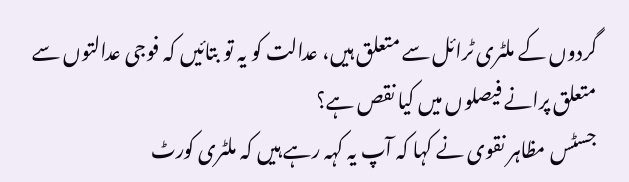گردوں کے ملٹری ٹرائل سے متعلق ہیں، عدالت کو یہ تو بتائیں کہ فوجی عدالتوں سے متعلق پرانے فیصلوں میں کیا نقص ہے؟
جسٹس مظاہر نقوی نے کہا کہ آپ یہ کہہ رہے ہیں کہ ملٹری کورٹ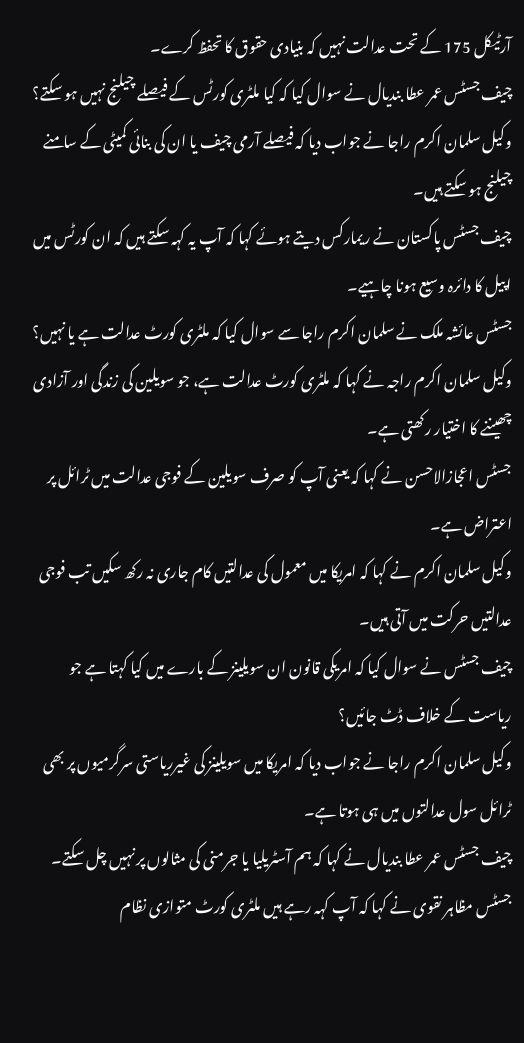آرٹیکل 175 کے تحت عدالت نہیں کہ بنیادی حقوق کا تحفظ کرے۔
چیف جسٹس عمر عطا بندیال نے سوال کیا کہ کیا ملٹری کورٹس کے فیصلے چیلنج نہیں ہو سکتے؟
وکیل سلمان اکرم راجا نے جواب دیا کہ فیصلے آرمی چیف یا ان کی بنائی کمیٹی کے سامنے چیلنج ہو سکتے ہیں۔
چیف جسٹس پاکستان نے ریمارکس دیتے ہوئے کہا کہ آپ یہ کہہ سکتے ہیں کہ ان کورٹس میں اپیل کا دائرہ وسیع ہونا چاہیے۔
جسٹس عائشہ ملک نے سلمان اکرم راجا سے سوال کیا کہ ملٹری کورٹ عدالت ہے یا نہیں؟
وکیل سلمان اکرم راجہ نے کہا کہ ملٹری کورٹ عدالت ہے، جو سویلین کی زندگی اور آزادی چھیننے کا اختیار رکھتی ہے۔
جسٹس اعجازالاحسن نے کہا کہ یعنی آپ کو صرف سویلین کے فوجی عدالت میں ٹرائل پر اعتراض ہے۔
وکیل سلمان اکرم نے کہا کہ امریکا میں معمول کی عدالتیں کام جاری نہ رکھ سکیں تب فوجی عدالتیں حرکت میں آتی ہیں۔
چیف جسٹس نے سوال کیا کہ امریکی قانون ان سویلینز کے بارے میں کیا کہتا ہے جو ریاست کے خلاف ڈٹ جائیں؟
وکیل سلمان اکرم راجا نے جواب دیا کہ امریکا میں سویلینز کی غیرریاستی سرگرمیوں پر بھی ٹرائل سول عدالتوں میں ہی ہوتا ہے۔
چیف جسٹس عمر عطا بندیال نے کہا کہ ہم آسٹریلیا یا جرمنی کی مثالوں پر نہیں چل سکتے۔
جسٹس مظاہر نقوی نے کہا کہ آپ کہہ رہے ہیں ملٹری کورٹ متوازی نظام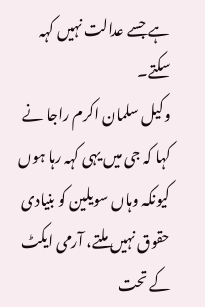ہے جسے عدالت نہیں کہہ سکتے۔
وکیل سلمان اکرم راجا نے کہا کہ جی میں یہی کہہ رہا ہوں کیونکہ وہاں سویلین کو بنیادی حقوق نہیں ملتے، آرمی ایکٹ کے تحت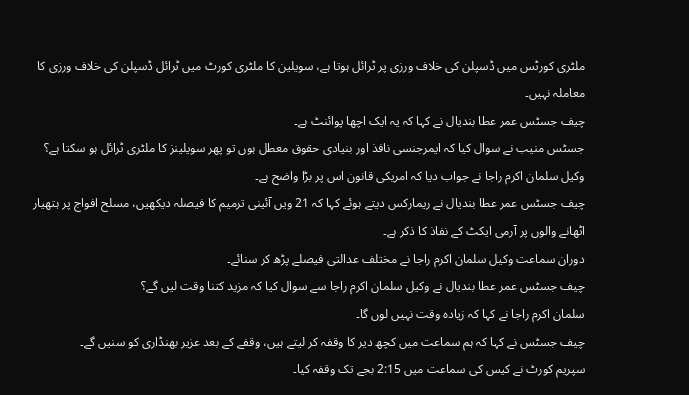ملٹری کورٹس میں ڈسپلن کی خلاف ورزی پر ٹرائل ہوتا ہے، سویلین کا ملٹری کورٹ میں ٹرائل ڈسپلن کی خلاف ورزی کا معاملہ نہیں۔
چیف جسٹس عمر عطا بندیال نے کہا کہ یہ ایک اچھا پوائنٹ ہے۔
جسٹس منیب نے سوال کیا کہ ایمرجنسی نافذ اور بنیادی حقوق معطل ہوں تو پھر سویلینز کا ملٹری ٹرائل ہو سکتا ہے؟
وکیل سلمان اکرم راجا نے جواب دیا کہ امریکی قانون اس پر بڑا واضح ہے۔
چیف جسٹس عمر عطا بندیال نے ریمارکس دیتے ہوئے کہا کہ 21 ویں آئینی ترمیم کا فیصلہ دیکھیں، مسلح افواج پر ہتھیار اٹھانے والوں پر آرمی ایکٹ کے نفاذ کا ذکر ہے۔
دوران سماعت وکیل سلمان اکرم راجا نے مختلف عدالتی فیصلے پڑھ کر سنائے۔
چیف جسٹس عمر عطا بندیال نے وکیل سلمان اکرم راجا سے سوال کیا کہ مزید کتنا وقت لیں گے؟
سلمان اکرم راجا نے کہا کہ زیادہ وقت نہیں لوں گا۔
چیف جسٹس نے کہا کہ ہم سماعت میں کچھ دیر کا وقفہ کر لیتے ہیں، وقفے کے بعد عزیر بھنڈاری کو سنیں گے۔
سپریم کورٹ نے کیس کی سماعت میں 2:15 بجے تک وقفہ کیا۔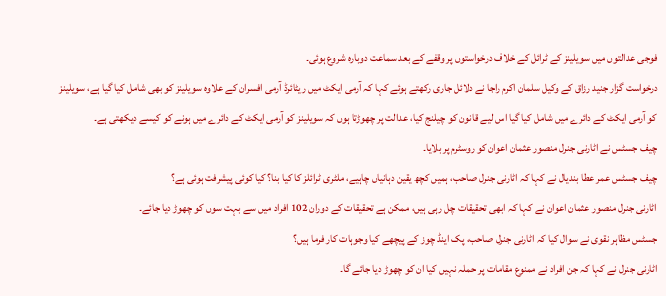فوجی عدالتوں میں سویلینز کے ٹرائل کے خلاف درخواستوں پر وقفے کے بعد سماعت دوبارہ شروع ہوئی۔
درخواست گزار جنید رزاق کے وکیل سلمان اکرم راجا نے دلائل جاری رکھتے ہوئے کہا کہ آرمی ایکٹ میں ریٹائرڈ آرمی افسران کے علاوہ سویلینز کو بھی شامل کیا گیا ہے، سویلینز کو آرمی ایکٹ کے دائرے میں شامل کیا گیا اس لیے قانون کو چیلنج کیا، عدالت پر چھوڑتا ہوں کہ سویلینز کو آرمی ایکٹ کے دائرے میں ہونے کو کیسے دیکھتی ہے۔
چیف جسٹس نے اٹارنی جنرل منصور عثمان اعوان کو روسٹرم پر بلایا۔
چیف جسٹس عمر عطا بندیال نے کہا کہ اٹارنی جنرل صاحب، ہمیں کچھ یقین دہانیاں چاہیے، ملٹری ٹرائلز کا کیا بنا؟ کیا کوئی پیشرفت ہوئی ہے؟
اٹارنی جنرل منصور عثمان اعوان نے کہا کہ ابھی تحقیقات چل رہی ہیں، ممکن ہے تحقیقات کے دوران 102 افراد میں سے بہت سوں کو چھوڑ دیا جائے۔
جسٹس مظاہر نقوی نے سوال کیا کہ اٹارنی جنرل صاحب، پک اینڈ چوز کے پیچھے کیا وجوہات کار فرما ہیں؟
اٹارنی جنرل نے کہا کہ جن افراد نے ممنوع مقامات پر حملہ نہیں کیا ان کو چھوڑ دیا جائے گا۔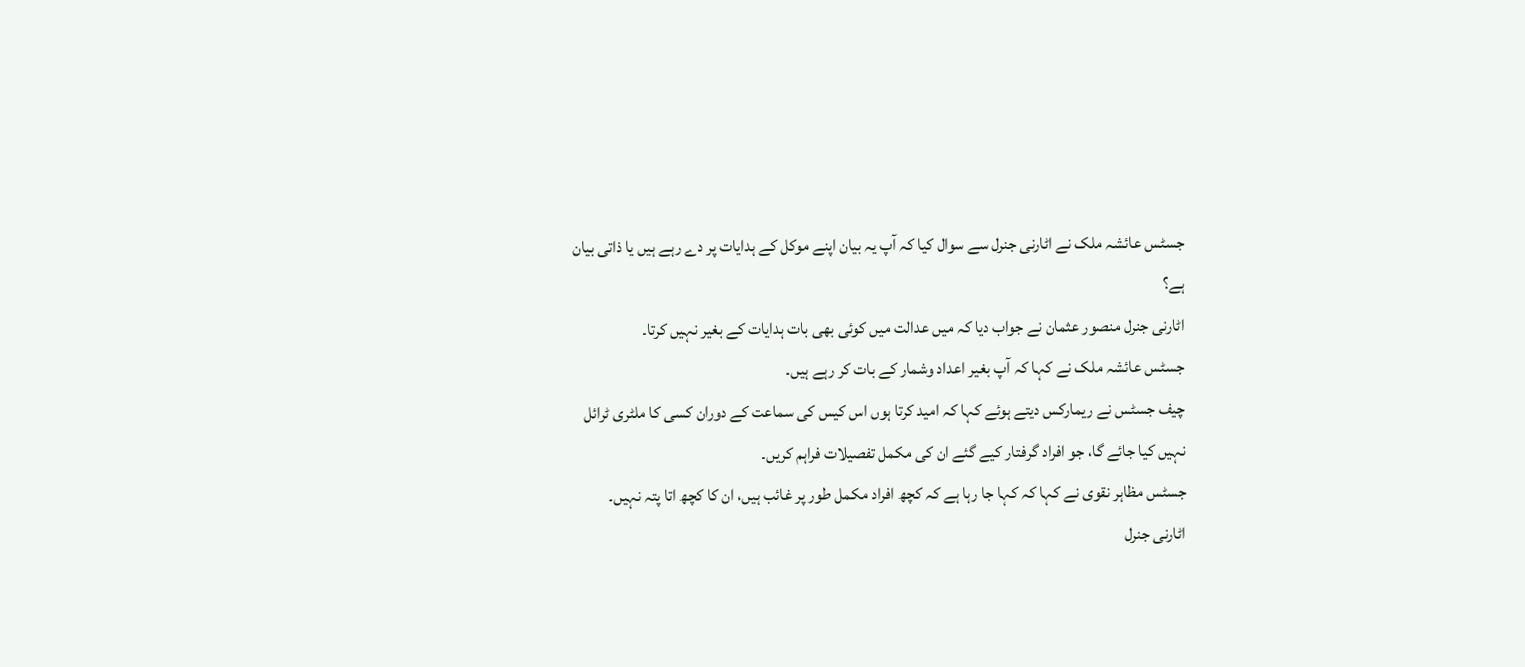جسٹس عائشہ ملک نے اٹارنی جنرل سے سوال کیا کہ آپ یہ بیان اپنے موکل کے ہدایات پر دے رہے ہیں یا ذاتی بیان ہے؟
اٹارنی جنرل منصور عثمان نے جواب دیا کہ میں عدالت میں کوئی بھی بات ہدایات کے بغیر نہیں کرتا۔
جسٹس عائشہ ملک نے کہا کہ آپ بغیر اعداد وشمار کے بات کر رہے ہیں۔
چیف جسٹس نے ریمارکس دیتے ہوئے کہا کہ امید کرتا ہوں اس کیس کی سماعت کے دوران کسی کا ملٹری ٹرائل نہیں کیا جائے گا، جو افراد گرفتار کیے گئے ان کی مکمل تفصیلات فراہم کریں۔
جسٹس مظاہر نقوی نے کہا کہ کہا جا رہا ہے کہ کچھ افراد مکمل طور پر غائب ہیں، ان کا کچھ اتا پتہ نہیں۔
اٹارنی جنرل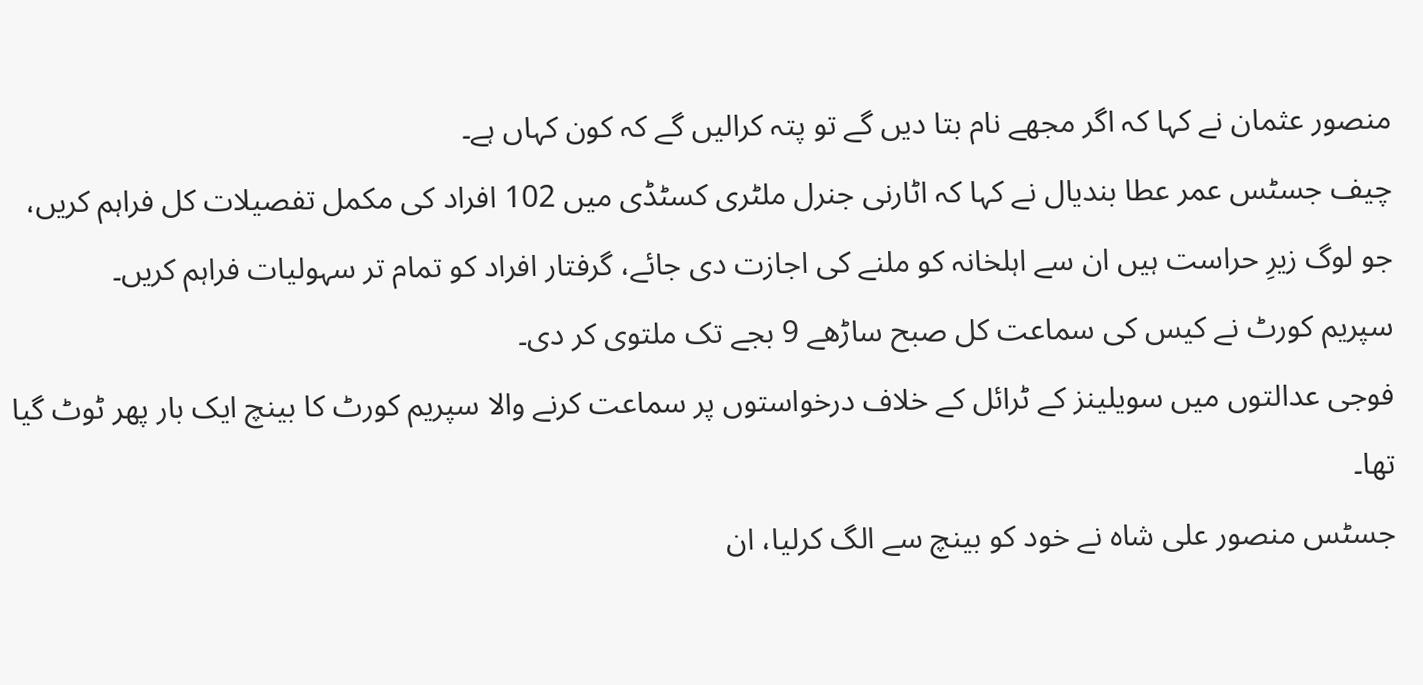منصور عثمان نے کہا کہ اگر مجھے نام بتا دیں گے تو پتہ کرالیں گے کہ کون کہاں ہے۔
چیف جسٹس عمر عطا بندیال نے کہا کہ اٹارنی جنرل ملٹری کسٹڈی میں 102 افراد کی مکمل تفصیلات کل فراہم کریں، جو لوگ زیرِ حراست ہیں ان سے اہلخانہ کو ملنے کی اجازت دی جائے، گرفتار افراد کو تمام تر سہولیات فراہم کریں۔
سپریم کورٹ نے کیس کی سماعت کل صبح ساڑھے 9 بجے تک ملتوی کر دی۔
فوجی عدالتوں میں سویلینز کے ٹرائل کے خلاف درخواستوں پر سماعت کرنے والا سپریم کورٹ کا بینچ ایک بار پھر ٹوٹ گیا تھا۔
جسٹس منصور علی شاہ نے خود کو بینچ سے الگ کرلیا، ان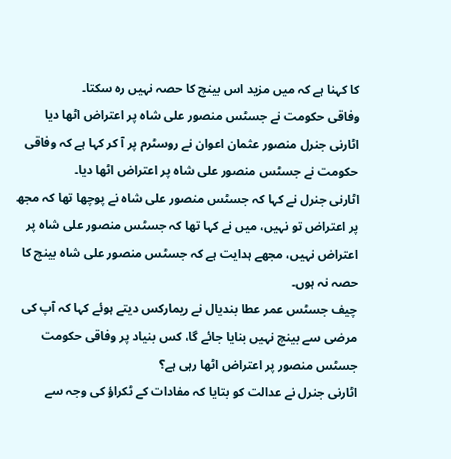کا کہنا ہے کہ میں مزید اس بینچ کا حصہ نہیں رہ سکتا۔
وفاقی حکومت نے جسٹس منصور علی شاہ پر اعتراض اٹھا دیا
اٹارنی جنرل منصور عثمان اعوان نے روسٹرم پر آ کر کہا ہے کہ وفاقی حکومت نے جسٹس منصور علی شاہ پر اعتراض اٹھا دیا۔
اٹارنی جنرل نے کہا کہ جسٹس منصور علی شاہ نے پوچھا تھا کہ مجھ پر اعتراض تو نہیں، میں نے کہا تھا کہ جسٹس منصور علی شاہ پر اعتراض نہیں، مجھے ہدایت ہے کہ جسٹس منصور علی شاہ بینچ کا حصہ نہ ہوں۔
چیف جسٹس عمر عطا بندیال نے ریمارکس دیتے ہوئے کہا کہ آپ کی مرضی سے بینچ نہیں بنایا جائے گا، کس بنیاد پر وفاقی حکومت جسٹس منصور پر اعتراض اٹھا رہی ہے؟
اٹارنی جنرل نے عدالت کو بتایا کہ مفادات کے ٹکراؤ کی وجہ سے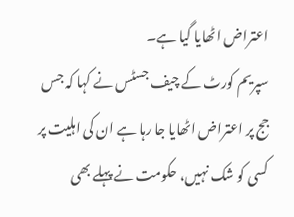اعتراض اٹھایا گیا ہے۔
سپریم کورٹ کے چیف جسٹس نے کہا کہ جس جج پر اعتراض اٹھایا جا رہا ہے ان کی اہلیت پر کسی کو شک نہیں، حکومت نے پہلے بھی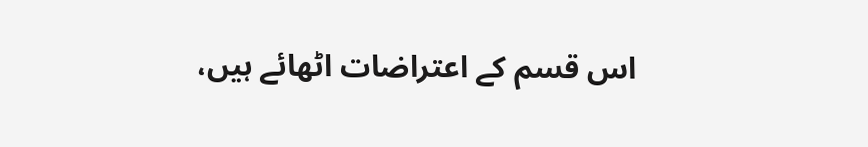اس قسم کے اعتراضات اٹھائے ہیں،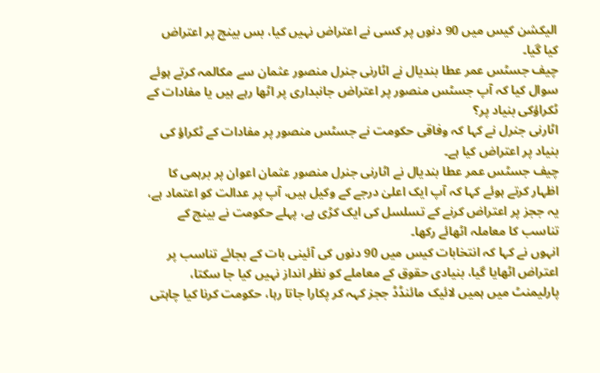الیکشن کیس میں 90 دنوں پر کسی نے اعتراض نہیں کیا، بس بینچ پر اعتراض کیا گیا۔
چیف جسٹس عمر عطا بندیال نے اٹارنی جنرل منصور عثمان سے مکالمہ کرتے ہوئے سوال کیا کہ آپ جسٹس منصور پر اعتراض جانبداری پر اٹھا رہے ہیں یا مفادات کے ٹکراؤکی بنیاد پر؟
اٹارنی جنرل نے کہا کہ وفاقی حکومت نے جسٹس منصور پر مفادات کے ٹکراؤ کی بنیاد پر اعتراض کیا ہے۔
چیف جسٹس عمر عطا بندیال نے اٹارنی جنرل منصور عثمان اعوان پر برہمی کا اظہار کرتے ہوئے کہا کہ آپ ایک اعلیٰ درجے کے وکیل ہیں، آپ پر عدالت کو اعتماد ہے، یہ ججز پر اعتراض کرنے کے تسلسل کی ایک کڑی ہے، پہلے حکومت نے بینچ کے تناسب کا معاملہ اٹھائے رکھا۔
انہوں نے کہا کہ انتخابات کیس میں 90 دنوں کی آئینی بات کے بجائے تناسب پر اعتراض اٹھایا گیا، بنیادی حقوق کے معاملے کو نظر انداز نہیں کیا جا سکتا، پارلیمنٹ میں ہمیں لائیک مائنڈڈ ججز کہہ کر پکارا جاتا رہا، حکومت کرنا کیا چاہتی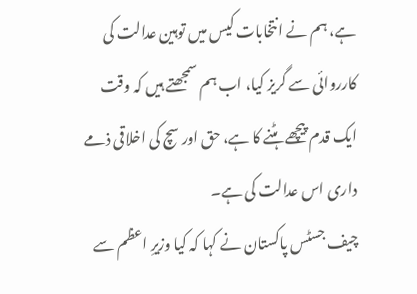ہے، ہم نے انتخابات کیس میں توہین عدالت کی کارروائی سے گریز کیا، اب ہم سمجھتے ہیں کہ وقت ایک قدم پیچھے ہٹنے کا ہے، حق اور سچ کی اخلاقی ذمے داری اس عدالت کی ہے۔
چیف جسٹس پاکستان نے کہا کہ کیا وزیرِ اعظم سے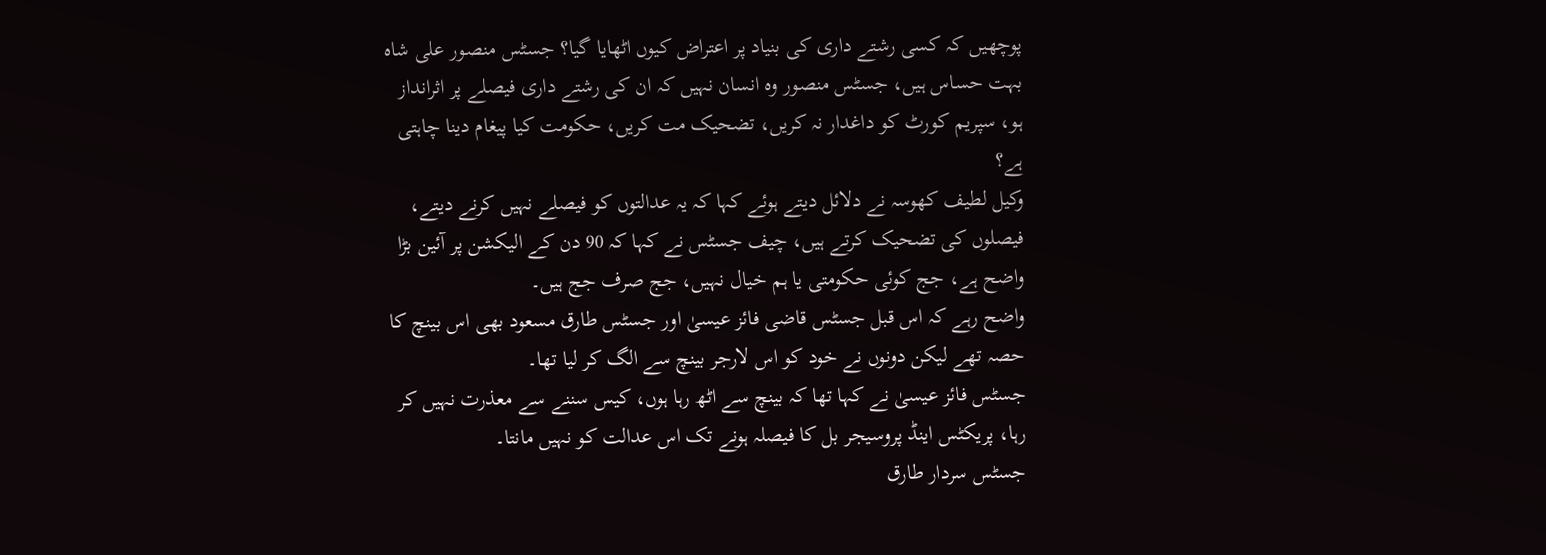پوچھیں کہ کسی رشتے داری کی بنیاد پر اعتراض کیوں اٹھایا گیا؟ جسٹس منصور علی شاہ بہت حساس ہیں، جسٹس منصور وہ انسان نہیں کہ ان کی رشتے داری فیصلے پر اثرانداز ہو، سپریم کورٹ کو داغدار نہ کریں، تضحیک مت کریں، حکومت کیا پیغام دینا چاہتی ہے؟
وکیل لطیف کھوسہ نے دلائل دیتے ہوئے کہا کہ یہ عدالتوں کو فیصلے نہیں کرنے دیتے، فیصلوں کی تضحیک کرتے ہیں، چیف جسٹس نے کہا کہ 90 دن کے الیکشن پر آئین بڑا واضح ہے، جج کوئی حکومتی یا ہم خیال نہیں، جج صرف جج ہیں۔
واضح رہے کہ اس قبل جسٹس قاضی فائز عیسیٰ اور جسٹس طارق مسعود بھی اس بینچ کا حصہ تھے لیکن دونوں نے خود کو اس لارجر بینچ سے الگ کر لیا تھا۔
جسٹس فائز عیسیٰ نے کہا تھا کہ بینچ سے اٹھ رہا ہوں، کیس سننے سے معذرت نہیں کر رہا، پریکٹس اینڈ پروسیجر بل کا فیصلہ ہونے تک اس عدالت کو نہیں مانتا۔
جسٹس سردار طارق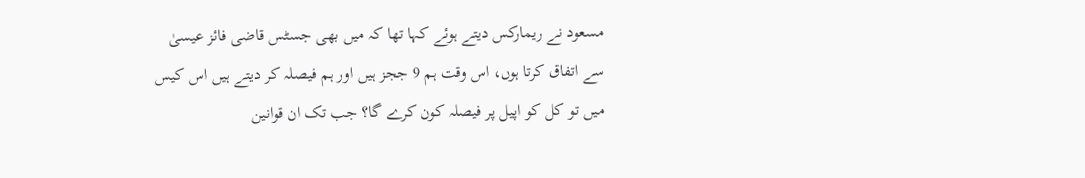مسعود نے ریمارکس دیتے ہوئے کہا تھا کہ میں بھی جسٹس قاضی فائز عیسیٰ سے اتفاق کرتا ہوں، اس وقت ہم 9 ججز ہیں اور ہم فیصلہ کر دیتے ہیں اس کیس میں تو کل کو اپیل پر فیصلہ کون کرے گا؟ جب تک ان قوانین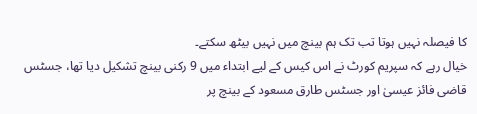کا فیصلہ نہیں ہوتا تب تک ہم بینچ میں نہیں بیٹھ سکتے۔
خیال رہے کہ سپریم کورٹ نے اس کیس کے لیے ابتداء میں 9 رکنی بینچ تشکیل دیا تھا، جسٹس قاضی فائز عیسیٰ اور جسٹس طارق مسعود کے بینچ پر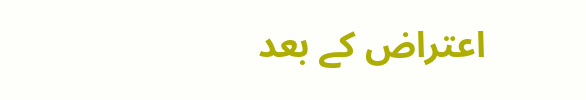اعتراض کے بعد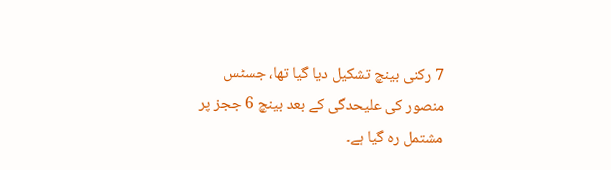7 رکنی بینچ تشکیل دیا گیا تھا، جسٹس منصور کی علیحدگی کے بعد بینچ 6 ججز پر مشتمل رہ گیا ہے۔